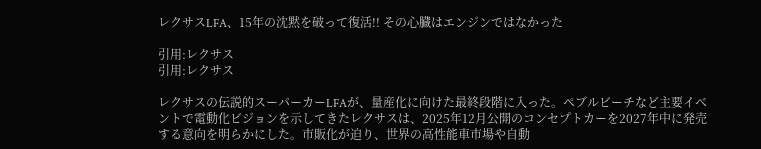レクサスLFA、15年の沈黙を破って復活!! その心臓はエンジンではなかった

引用:レクサス
引用:レクサス

レクサスの伝説的スーパーカーLFAが、量産化に向けた最終段階に入った。ペブルビーチなど主要イベントで電動化ビジョンを示してきたレクサスは、2025年12月公開のコンセプトカーを2027年中に発売する意向を明らかにした。市販化が迫り、世界の高性能車市場や自動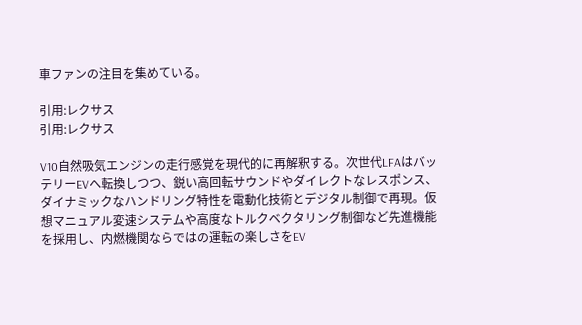車ファンの注目を集めている。

引用:レクサス
引用:レクサス

V10自然吸気エンジンの走行感覚を現代的に再解釈する。次世代LFAはバッテリーEVへ転換しつつ、鋭い高回転サウンドやダイレクトなレスポンス、ダイナミックなハンドリング特性を電動化技術とデジタル制御で再現。仮想マニュアル変速システムや高度なトルクベクタリング制御など先進機能を採用し、内燃機関ならではの運転の楽しさをEV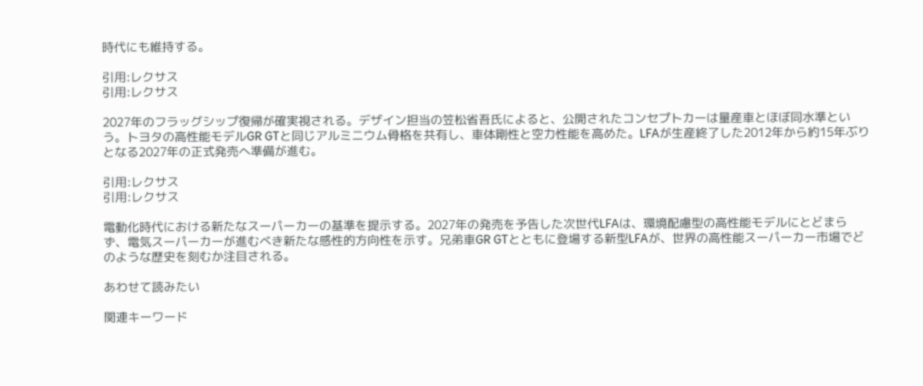時代にも維持する。

引用:レクサス
引用:レクサス

2027年のフラッグシップ復帰が確実視される。デザイン担当の笠松省吾氏によると、公開されたコンセプトカーは量産車とほぼ同水準という。トヨタの高性能モデルGR GTと同じアルミニウム骨格を共有し、車体剛性と空力性能を高めた。LFAが生産終了した2012年から約15年ぶりとなる2027年の正式発売へ準備が進む。

引用:レクサス
引用:レクサス

電動化時代における新たなスーパーカーの基準を提示する。2027年の発売を予告した次世代LFAは、環境配慮型の高性能モデルにとどまらず、電気スーパーカーが進むべき新たな感性的方向性を示す。兄弟車GR GTとともに登場する新型LFAが、世界の高性能スーパーカー市場でどのような歴史を刻むか注目される。

あわせて読みたい

関連キーワード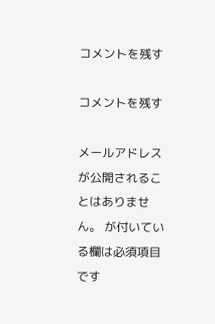コメントを残す

コメントを残す

メールアドレスが公開されることはありません。 が付いている欄は必須項目です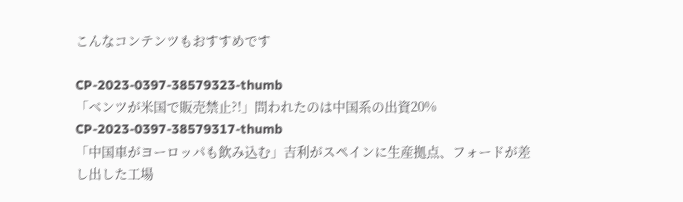こんなコンテンツもおすすめです

CP-2023-0397-38579323-thumb
「ベンツが米国で販売禁止?!」問われたのは中国系の出資20%
CP-2023-0397-38579317-thumb
「中国車がヨーロッパも飲み込む」吉利がスペインに生産拠点、フォードが差し出した工場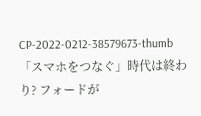CP-2022-0212-38579673-thumb
「スマホをつなぐ」時代は終わり? フォードが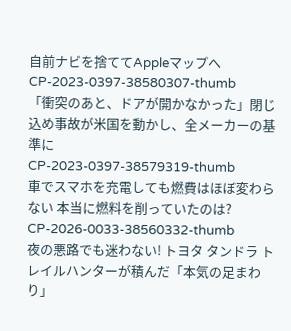自前ナビを捨ててAppleマップへ
CP-2023-0397-38580307-thumb
「衝突のあと、ドアが開かなかった」閉じ込め事故が米国を動かし、全メーカーの基準に
CP-2023-0397-38579319-thumb
車でスマホを充電しても燃費はほぼ変わらない 本当に燃料を削っていたのは?
CP-2026-0033-38560332-thumb
夜の悪路でも迷わない! トヨタ タンドラ トレイルハンターが積んだ「本気の足まわり」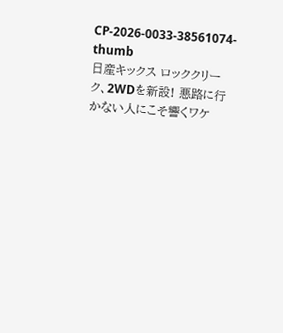CP-2026-0033-38561074-thumb
日産キックス ロッククリーク、2WDを新設! 悪路に行かない人にこそ響くワケ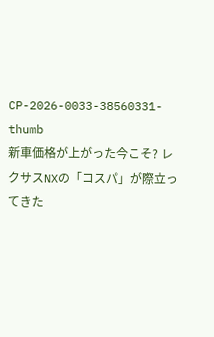CP-2026-0033-38560331-thumb
新車価格が上がった今こそ? レクサスNXの「コスパ」が際立ってきた